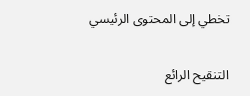تخطي إلى المحتوى الرئيسي

التنقيح الرائع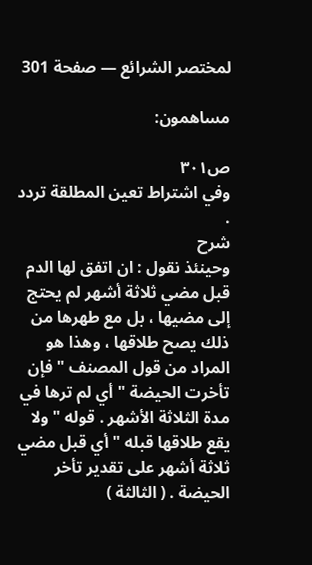لمختصر الشرائع — صفحة 301

مساهمون:

ص٣٠١
وفي اشتراط تعين المطلقة تردد .
شرح
وحينئذ نقول : ان اتفق لها الدم قبل مضي ثلاثة أشهر لم يحتج إلى مضيها ، بل مع طهرها من ذلك يصح طلاقها ، وهذا هو المراد من قول المصنف " فإن تأخرت الحيضة " أي لم ترها في مدة الثلاثة الأشهر . قوله " ولا يقع طلاقها قبله " أي قبل مضي ثلاثة أشهر على تقدير تأخر الحيضة . ( الثالثة )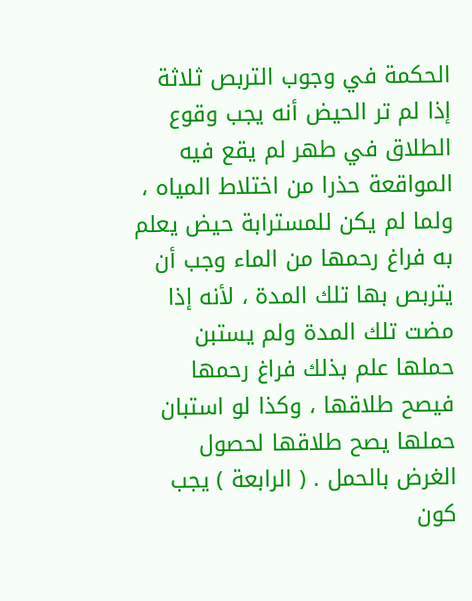الحكمة في وجوب التربص ثلاثة إذا لم تر الحيض أنه يجب وقوع الطلاق في طهر لم يقع فيه المواقعة حذرا من اختلاط المياه ، ولما لم يكن للمسترابة حيض يعلم به فراغ رحمها من الماء وجب أن يتربص بها تلك المدة ، لأنه إذا مضت تلك المدة ولم يستبن حملها علم بذلك فراغ رحمها فيصح طلاقها ، وكذا لو استبان حملها يصح طلاقها لحصول الغرض بالحمل . ( الرابعة ) يجب كون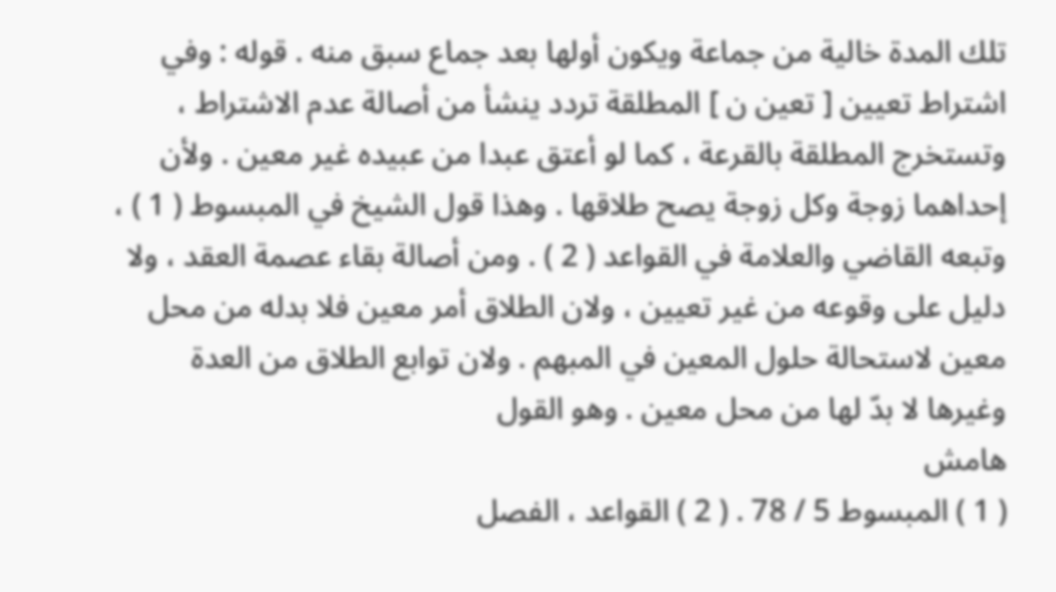تلك المدة خالية من جماعة ويكون أولها بعد جماع سبق منه . قوله : وفي اشتراط تعيين [ تعين ن ] المطلقة تردد ينشأ من أصالة عدم الاشتراط ، وتستخرج المطلقة بالقرعة ، كما لو أعتق عبدا من عبيده غير معين . ولأن إحداهما زوجة وكل زوجة يصح طلاقها . وهذا قول الشيخ في المبسوط ( 1 ) ، وتبعه القاضي والعلامة في القواعد ( 2 ) . ومن أصالة بقاء عصمة العقد ، ولا دليل على وقوعه من غير تعيين ، ولان الطلاق أمر معين فلا بدله من محل معين لاستحالة حلول المعين في المبهم . ولان توابع الطلاق من العدة وغيرها لا بدّ لها من محل معين . وهو القول
هامش
( 1 ) المبسوط 5 / 78 . ( 2 ) القواعد ، الفصل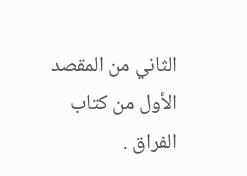الثاني من المقصد الأول من كتاب الفراق .